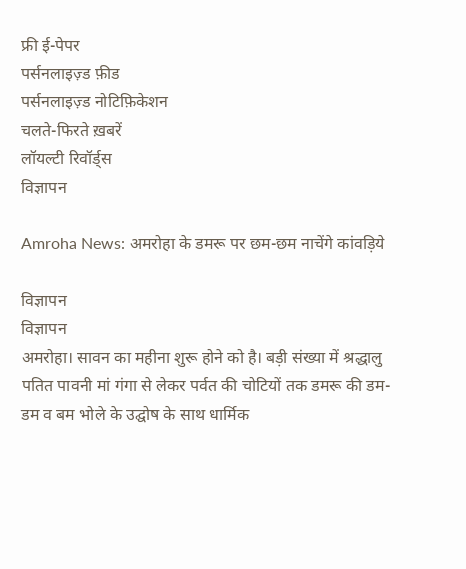फ्री ई-पेपर
पर्सनलाइज़्ड फ़ीड
पर्सनलाइज़्ड नोटिफ़िकेशन
चलते-फिरते ख़बरें
लॉयल्टी रिवॉर्ड्स
विज्ञापन

Amroha News: अमरोहा के डमरू पर छम-छम नाचेंगे कांवड़िये

विज्ञापन
विज्ञापन
अमरोहा। सावन का महीना शुरू होने को है। बड़ी संख्या में श्रद्धालु पतित पावनी मां गंगा से लेकर पर्वत की चोटियों तक डमरू की डम-डम व बम भोले के उद्घोष के साथ धार्मिक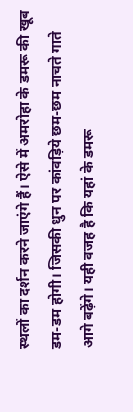स्थलों का दर्शन करने जाएंगे हैं। ऐसे में अमरोहा के डमरू की खूब डम-डम होगी। जिसकी धुन पर कांवड़िये छम-छम नाचते गाते आगे बढ़ेंगे। यही वजह है कि यहां के डमरू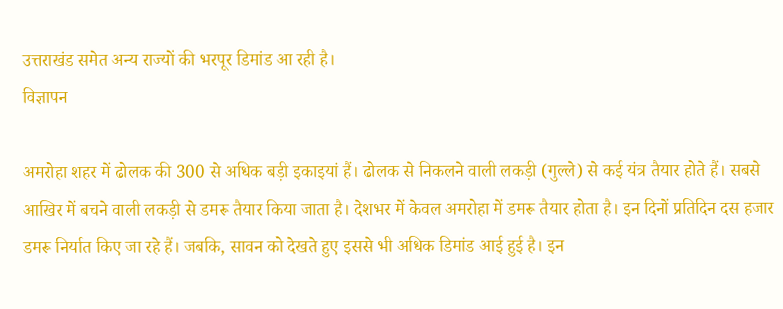उत्तराखंड समेत अन्य राज्यों की भरपूर डिमांड आ रही है।
विज्ञापन

अमरोहा शहर में ढोलक की 300 से अधिक बड़ी इकाइयां हैं। ढोलक से निकलने वाली लकड़ी (गुल्ले) से कई यंत्र तैयार होते हैं। सबसे आखिर में बचने वाली लकड़ी से डमरू तैयार किया जाता है। देशभर में केवल अमरोहा में डमरू तैयार होता है। इन दिनों प्रतिदिन दस हजार डमरू निर्यात किए जा रहे हैं। जबकि, सावन को देखते हुए इससे भी अधिक डिमांड आई हुई है। इन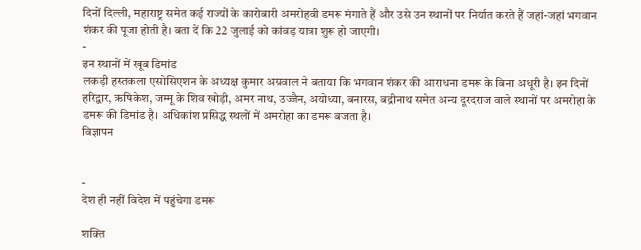दिनों दिल्ली, महाराष्ट्र समेत कई राज्यों के कारोबारी अमरोहवी डमरू मंगाते हैं और उसे उन स्थानों पर निर्यात करते हैं जहां-जहां भगवान शंकर की पूजा होती है। बता दें कि 22 जुलाई को कांवड़ यात्रा शुरू हो जाएगी।
-
इन स्थानों में खूब डिमांड
लकड़ी हस्तकला एसोसिएशन के अध्यक्ष कुमार अग्रवाल ने बताया कि भगवान शंकर की आराधना डमरू के बिना अधूरी है। इन दिनों हरिद्वार, ऋषिकेश, जम्मू के शिव खोड़ी, अमर नाथ, उज्जैन, अयोध्या, बनारस, बद्रीनाथ समेत अन्य दूरदराज वाले स्थानों पर अमरोहा के डमरू की डिमांड है। अधिकांश प्रसिद्ध स्थलों में अमरोहा का डमरू बजता है।
विज्ञापन


-
देश ही नहीं विदेश में पहुंचेगा डमरू

शक्ति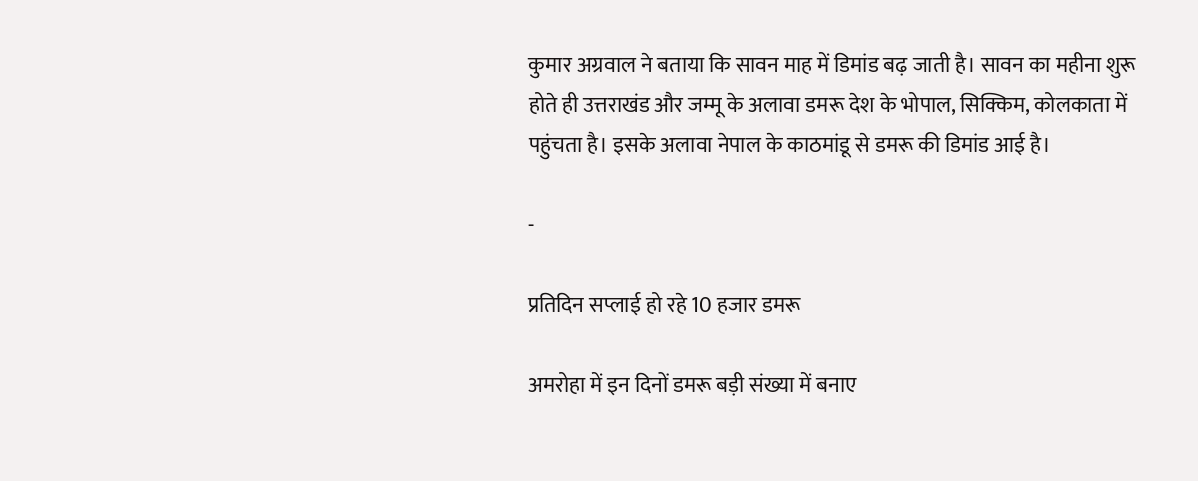कुमार अग्रवाल ने बताया कि सावन माह में डिमांड बढ़ जाती है। सावन का महीना शुरू होते ही उत्तराखंड और जम्मू के अलावा डमरू देश के भोपाल, सिक्किम, कोलकाता में पहुंचता है। इसके अलावा नेपाल के काठमांडू से डमरू की डिमांड आई है।

-

प्रतिदिन सप्लाई हो रहे 10 हजार डमरू

अमरोहा में इन दिनों डमरू बड़ी संख्या में बनाए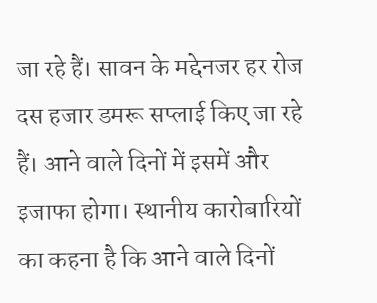जा रहे हैं। सावन के मद्देनजर हर रोज दस हजार डमरू सप्लाई किए जा रहे हैं। आने वाले दिनों में इसमें और इजाफा होगा। स्थानीय कारोबारियों का कहना है कि आने वाले दिनों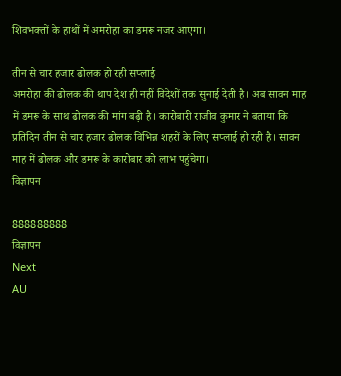शिवभक्तों के हाथों में अमरोहा का डमरू नजर आएगा।

तीन से चार हजार ढोलक हो रही सप्लाई
अमरोहा की ढोलक की थाप देश ही नहीं विदेशों तक सुनाई देती है। अब सावन माह में डमरू के साथ ढोलक की मांग बढ़ी है। कारोबारी राजीव कुमार ने बताया कि प्रतिदिन तीन से चार हजार ढोलक विभिन्न शहरों के लिए सप्लाई हो रही है। सावन माह में ढोलक और डमरू के कारोबार को लाभ पहुंचेगा।
विज्ञापन

888888888
विज्ञापन
Next
AU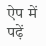ऐप में पढ़ें